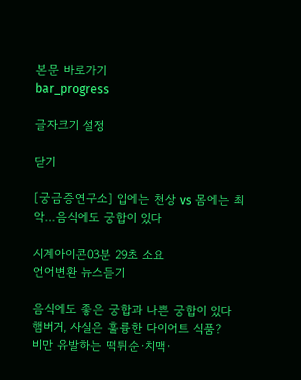본문 바로가기
bar_progress

글자크기 설정

닫기

[궁금증연구소] 입에는 천상 vs 몸에는 최악…음식에도 궁합이 있다

시계아이콘03분 29초 소요
언어변환 뉴스듣기

음식에도 좋은 궁합과 나쁜 궁합이 있다
햄버거, 사실은 훌륭한 다이어트 식품?
비만 유발하는 떡튀순·치맥·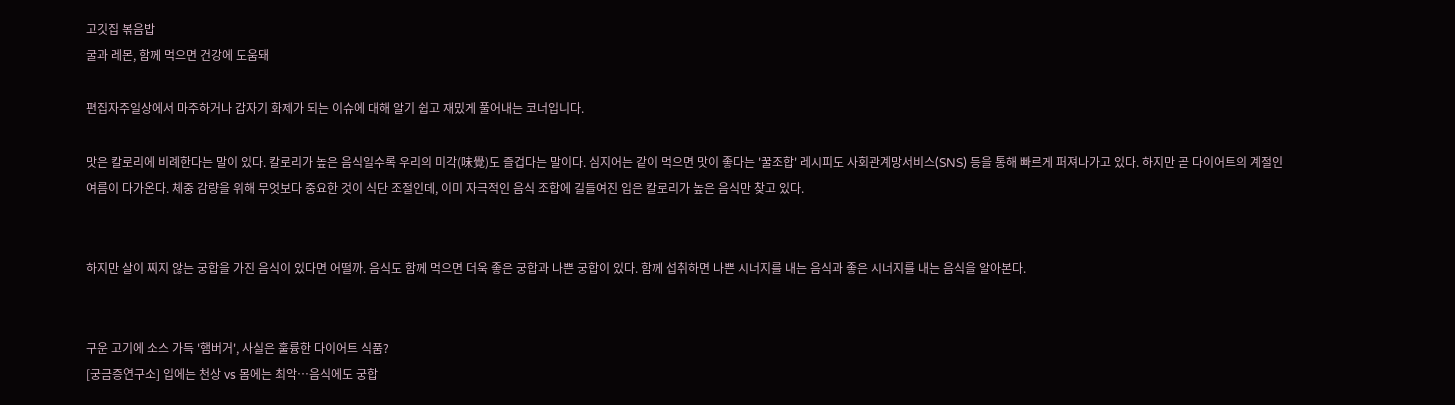고깃집 볶음밥
굴과 레몬, 함께 먹으면 건강에 도움돼

편집자주일상에서 마주하거나 갑자기 화제가 되는 이슈에 대해 알기 쉽고 재밌게 풀어내는 코너입니다.

맛은 칼로리에 비례한다는 말이 있다. 칼로리가 높은 음식일수록 우리의 미각(味覺)도 즐겁다는 말이다. 심지어는 같이 먹으면 맛이 좋다는 '꿀조합' 레시피도 사회관계망서비스(SNS) 등을 통해 빠르게 퍼져나가고 있다. 하지만 곧 다이어트의 계절인 여름이 다가온다. 체중 감량을 위해 무엇보다 중요한 것이 식단 조절인데, 이미 자극적인 음식 조합에 길들여진 입은 칼로리가 높은 음식만 찾고 있다.


하지만 살이 찌지 않는 궁합을 가진 음식이 있다면 어떨까. 음식도 함께 먹으면 더욱 좋은 궁합과 나쁜 궁합이 있다. 함께 섭취하면 나쁜 시너지를 내는 음식과 좋은 시너지를 내는 음식을 알아본다.


구운 고기에 소스 가득 '햄버거', 사실은 훌륭한 다이어트 식품?
[궁금증연구소] 입에는 천상 vs 몸에는 최악…음식에도 궁합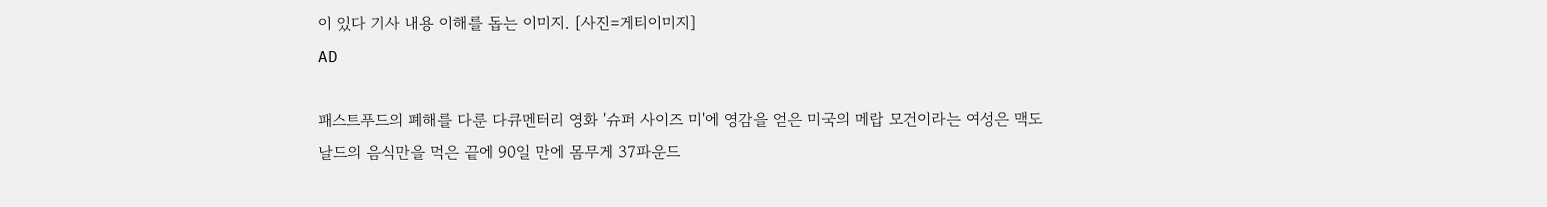이 있다 기사 내용 이해를 돕는 이미지. [사진=게티이미지]
AD

패스트푸드의 폐해를 다룬 다큐멘터리 영화 '슈퍼 사이즈 미'에 영감을 얻은 미국의 메랍 모건이라는 여성은 맥도날드의 음식만을 먹은 끝에 90일 만에 몸무게 37파운드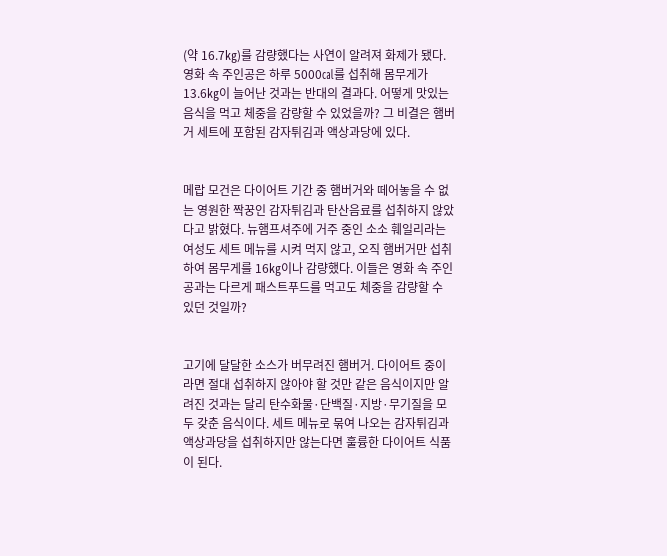(약 16.7㎏)를 감량했다는 사연이 알려져 화제가 됐다. 영화 속 주인공은 하루 5000㎈를 섭취해 몸무게가 13.6㎏이 늘어난 것과는 반대의 결과다. 어떻게 맛있는 음식을 먹고 체중을 감량할 수 있었을까? 그 비결은 햄버거 세트에 포함된 감자튀김과 액상과당에 있다.


메랍 모건은 다이어트 기간 중 햄버거와 떼어놓을 수 없는 영원한 짝꿍인 감자튀김과 탄산음료를 섭취하지 않았다고 밝혔다. 뉴햄프셔주에 거주 중인 소소 훼일리라는 여성도 세트 메뉴를 시켜 먹지 않고, 오직 햄버거만 섭취하여 몸무게를 16㎏이나 감량했다. 이들은 영화 속 주인공과는 다르게 패스트푸드를 먹고도 체중을 감량할 수 있던 것일까?


고기에 달달한 소스가 버무려진 햄버거. 다이어트 중이라면 절대 섭취하지 않아야 할 것만 같은 음식이지만 알려진 것과는 달리 탄수화물·단백질·지방·무기질을 모두 갖춘 음식이다. 세트 메뉴로 묶여 나오는 감자튀김과 액상과당을 섭취하지만 않는다면 훌륭한 다이어트 식품이 된다.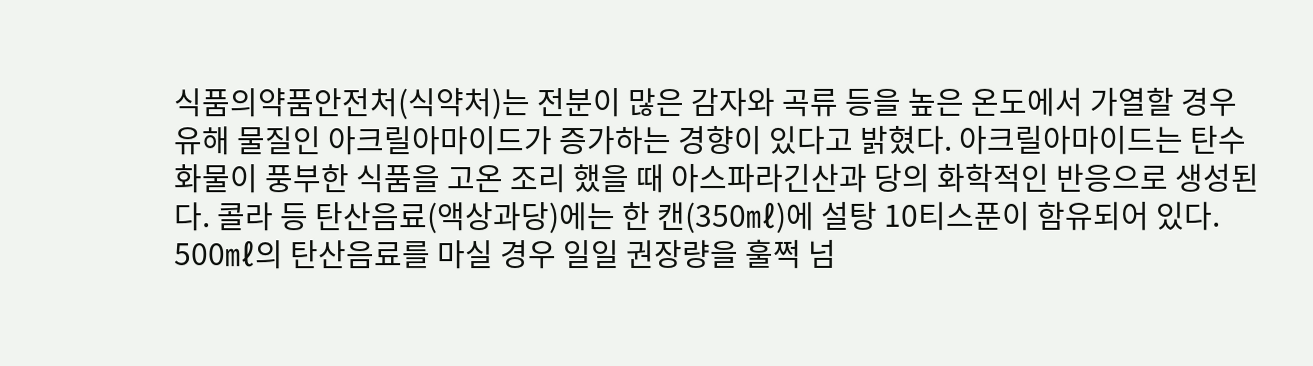식품의약품안전처(식약처)는 전분이 많은 감자와 곡류 등을 높은 온도에서 가열할 경우 유해 물질인 아크릴아마이드가 증가하는 경향이 있다고 밝혔다. 아크릴아마이드는 탄수화물이 풍부한 식품을 고온 조리 했을 때 아스파라긴산과 당의 화학적인 반응으로 생성된다. 콜라 등 탄산음료(액상과당)에는 한 캔(350㎖)에 설탕 10티스푼이 함유되어 있다. 500㎖의 탄산음료를 마실 경우 일일 권장량을 훌쩍 넘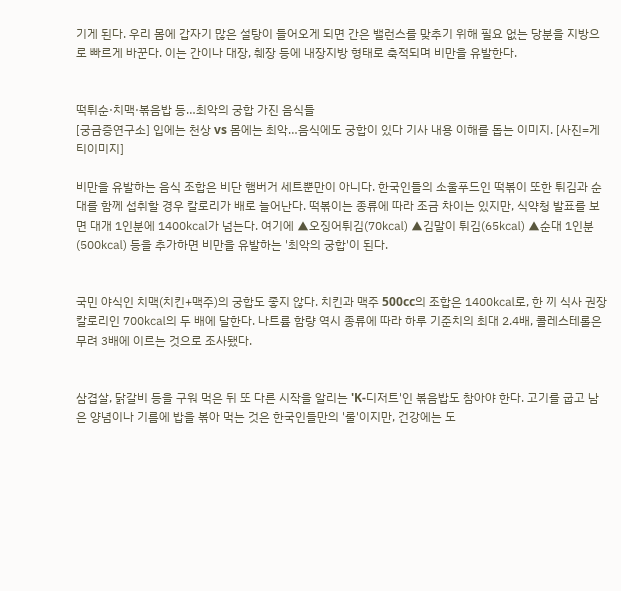기게 된다. 우리 몸에 갑자기 많은 설탕이 들어오게 되면 간은 밸런스를 맞추기 위해 필요 없는 당분을 지방으로 빠르게 바꾼다. 이는 간이나 대장, 췌장 등에 내장지방 형태로 축적되며 비만을 유발한다.


떡튀순·치맥·볶음밥 등…최악의 궁합 가진 음식들
[궁금증연구소] 입에는 천상 vs 몸에는 최악…음식에도 궁합이 있다 기사 내용 이해를 돕는 이미지. [사진=게티이미지]

비만을 유발하는 음식 조합은 비단 햄버거 세트뿐만이 아니다. 한국인들의 소울푸드인 떡볶이 또한 튀김과 순대를 함께 섭취할 경우 칼로리가 배로 늘어난다. 떡볶이는 종류에 따라 조금 차이는 있지만, 식약청 발표를 보면 대개 1인분에 1400㎉가 넘는다. 여기에 ▲오징어튀김(70㎉) ▲김말이 튀김(65㎉) ▲순대 1인분(500㎉) 등을 추가하면 비만을 유발하는 '최악의 궁합'이 된다.


국민 야식인 치맥(치킨+맥주)의 궁합도 좋지 않다. 치킨과 맥주 500cc의 조합은 1400㎉로, 한 끼 식사 권장 칼로리인 700㎉의 두 배에 달한다. 나트륨 함량 역시 종류에 따라 하루 기준치의 최대 2.4배, 콜레스테롤은 무려 3배에 이르는 것으로 조사됐다.


삼겹살, 닭갈비 등을 구워 먹은 뒤 또 다른 시작을 알리는 'K-디저트'인 볶음밥도 참아야 한다. 고기를 굽고 남은 양념이나 기름에 밥을 볶아 먹는 것은 한국인들만의 '룰'이지만, 건강에는 도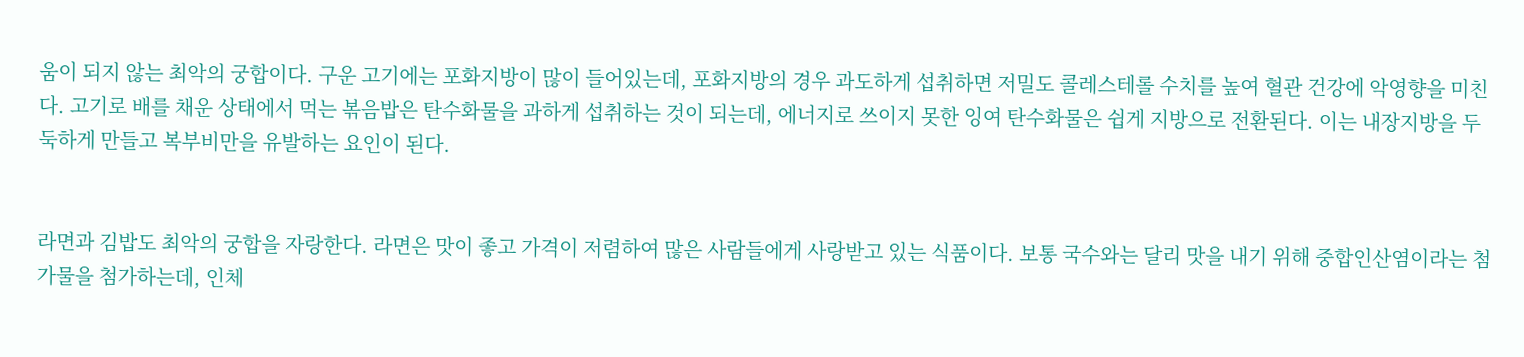움이 되지 않는 최악의 궁합이다. 구운 고기에는 포화지방이 많이 들어있는데, 포화지방의 경우 과도하게 섭취하면 저밀도 콜레스테롤 수치를 높여 혈관 건강에 악영향을 미친다. 고기로 배를 채운 상태에서 먹는 볶음밥은 탄수화물을 과하게 섭취하는 것이 되는데, 에너지로 쓰이지 못한 잉여 탄수화물은 쉽게 지방으로 전환된다. 이는 내장지방을 두둑하게 만들고 복부비만을 유발하는 요인이 된다.


라면과 김밥도 최악의 궁합을 자랑한다. 라면은 맛이 좋고 가격이 저렴하여 많은 사람들에게 사랑받고 있는 식품이다. 보통 국수와는 달리 맛을 내기 위해 중합인산염이라는 첨가물을 첨가하는데, 인체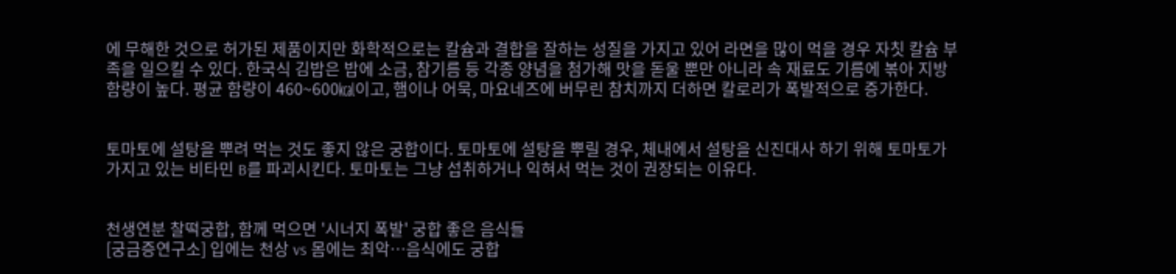에 무해한 것으로 허가된 제품이지만 화학적으로는 칼슘과 결합을 잘하는 성질을 가지고 있어 라면을 많이 먹을 경우 자칫 칼슘 부족을 일으킬 수 있다. 한국식 김밥은 밥에 소금, 참기름 등 각종 양념을 첨가해 맛을 돋울 뿐만 아니라 속 재료도 기름에 볶아 지방 함량이 높다. 평균 함량이 460~600㎉이고, 햄이나 어묵, 마요네즈에 버무린 참치까지 더하면 칼로리가 폭발적으로 증가한다.


토마토에 설탕을 뿌려 먹는 것도 좋지 않은 궁합이다. 토마토에 설탕을 뿌릴 경우, 체내에서 설탕을 신진대사 하기 위해 토마토가 가지고 있는 비타민 B를 파괴시킨다. 토마토는 그냥 섭취하거나 익혀서 먹는 것이 권장되는 이유다.


천생연분 찰떡궁합, 함께 먹으면 '시너지 폭발' 궁합 좋은 음식들
[궁금증연구소] 입에는 천상 vs 몸에는 최악…음식에도 궁합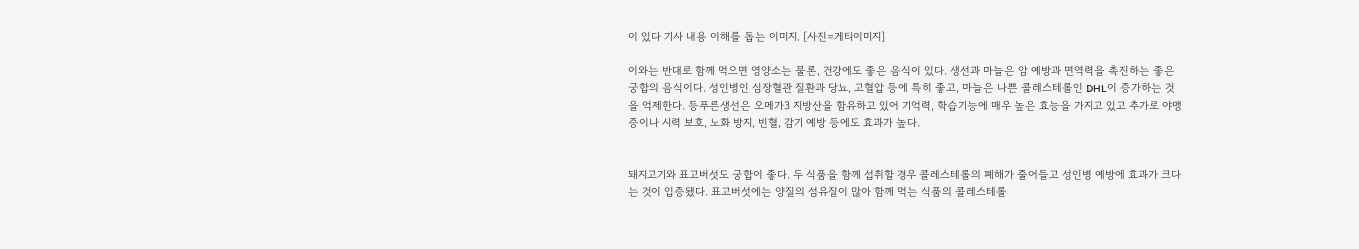이 있다 기사 내용 이해를 돕는 이미지. [사진=게티이미지]

이와는 반대로 함께 먹으면 영양소는 물론, 건강에도 좋은 음식이 있다. 생선과 마늘은 암 예방과 면역력을 촉진하는 좋은 궁합의 음식이다. 성인병인 심장혈관 질환과 당뇨, 고혈압 등에 특히 좋고, 마늘은 나쁜 콜레스테롤인 DHL이 증가하는 것을 억제한다. 등푸른생선은 오메가3 지방산을 함유하고 있어 기억력, 학습기능에 매우 높은 효능을 가지고 있고 추가로 야맹증이나 시력 보호, 노화 방지, 빈혈, 감기 예방 등에도 효과가 높다.


돼지고기와 표고버섯도 궁합이 좋다. 두 식품을 함께 섭취할 경우 콜레스테롤의 폐해가 줄어들고 성인병 예방에 효과가 크다는 것이 입증됐다. 표고버섯에는 양질의 섬유질이 많아 함께 먹는 식품의 콜레스테롤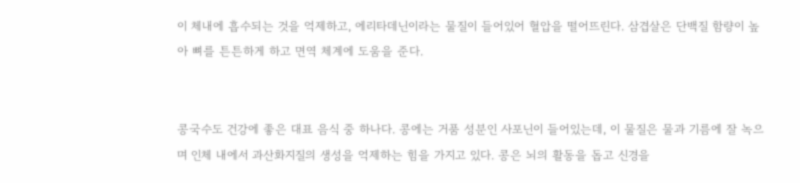이 체내에 흡수되는 것을 억제하고, 에리타데닌이라는 물질이 들어있어 혈압을 떨어뜨린다. 삼겹살은 단백질 함량이 높아 뼈를 튼튼하게 하고 면역 체계에 도움을 준다.


콩국수도 건강에 좋은 대표 음식 중 하나다. 콩에는 거품 성분인 사포닌이 들어있는데, 이 물질은 물과 기름에 잘 녹으며 인체 내에서 과산화지질의 생성을 억제하는 힘을 가지고 있다. 콩은 뇌의 활동을 돕고 신경을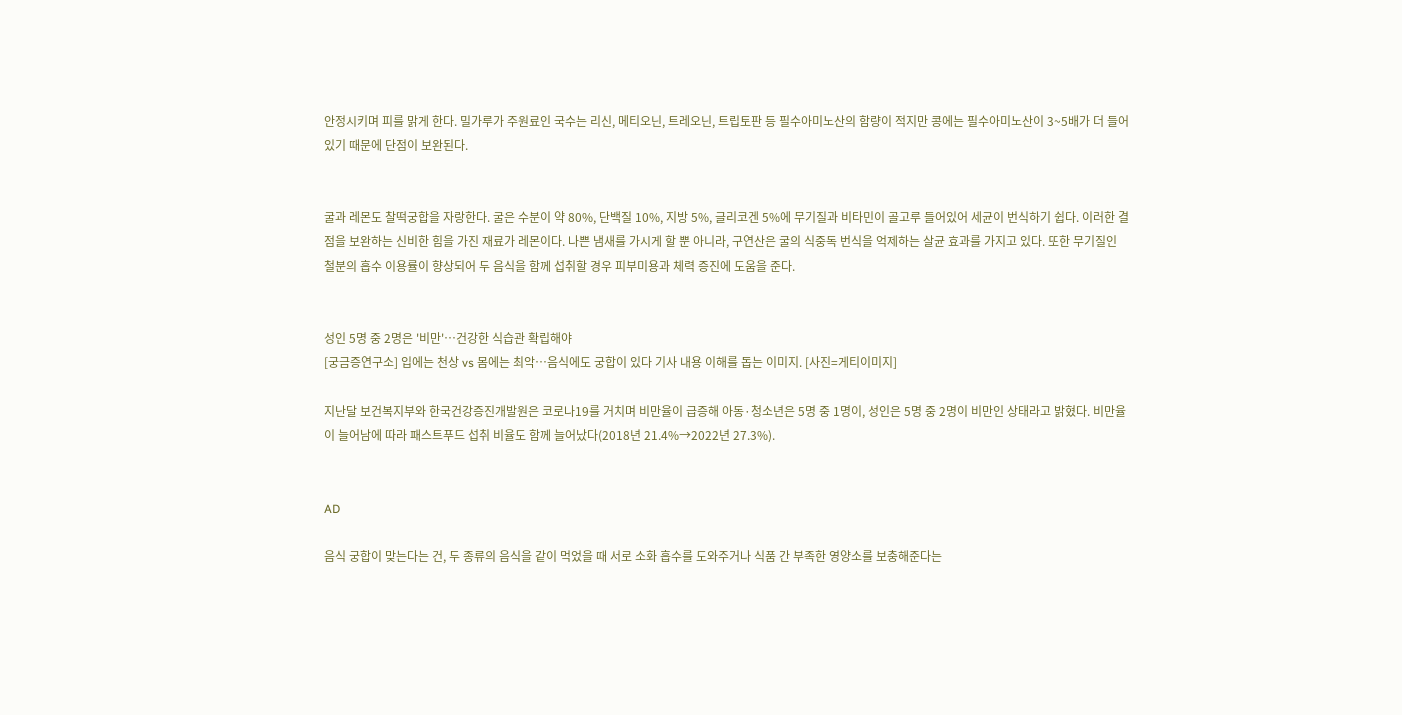안정시키며 피를 맑게 한다. 밀가루가 주원료인 국수는 리신, 메티오닌, 트레오닌, 트립토판 등 필수아미노산의 함량이 적지만 콩에는 필수아미노산이 3~5배가 더 들어있기 때문에 단점이 보완된다.


굴과 레몬도 찰떡궁합을 자랑한다. 굴은 수분이 약 80%, 단백질 10%, 지방 5%, 글리코겐 5%에 무기질과 비타민이 골고루 들어있어 세균이 번식하기 쉽다. 이러한 결점을 보완하는 신비한 힘을 가진 재료가 레몬이다. 나쁜 냄새를 가시게 할 뿐 아니라, 구연산은 굴의 식중독 번식을 억제하는 살균 효과를 가지고 있다. 또한 무기질인 철분의 흡수 이용률이 향상되어 두 음식을 함께 섭취할 경우 피부미용과 체력 증진에 도움을 준다.


성인 5명 중 2명은 '비만'…건강한 식습관 확립해야
[궁금증연구소] 입에는 천상 vs 몸에는 최악…음식에도 궁합이 있다 기사 내용 이해를 돕는 이미지. [사진=게티이미지]

지난달 보건복지부와 한국건강증진개발원은 코로나19를 거치며 비만율이 급증해 아동·청소년은 5명 중 1명이, 성인은 5명 중 2명이 비만인 상태라고 밝혔다. 비만율이 늘어남에 따라 패스트푸드 섭취 비율도 함께 늘어났다(2018년 21.4%→2022년 27.3%).


AD

음식 궁합이 맞는다는 건, 두 종류의 음식을 같이 먹었을 때 서로 소화 흡수를 도와주거나 식품 간 부족한 영양소를 보충해준다는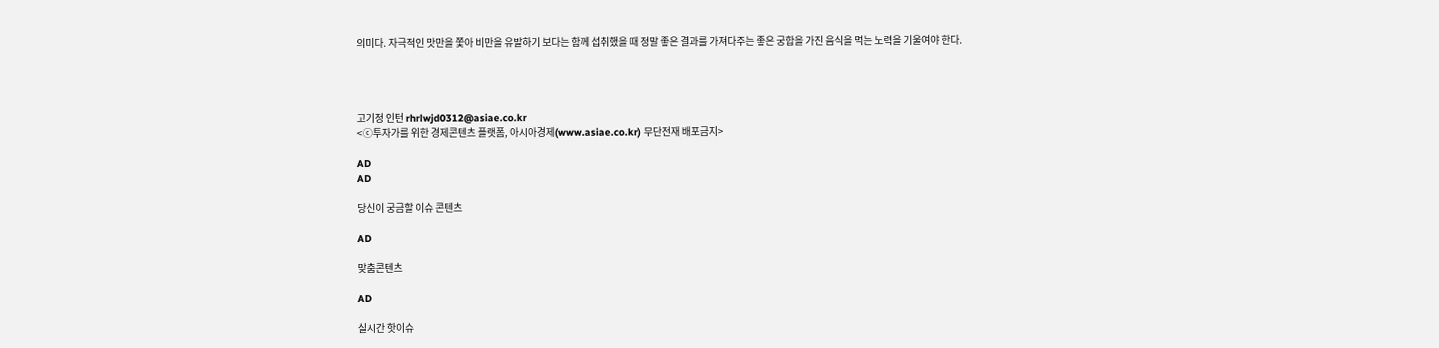의미다. 자극적인 맛만을 쫓아 비만을 유발하기 보다는 함께 섭취했을 때 정말 좋은 결과를 가져다주는 좋은 궁합을 가진 음식을 먹는 노력을 기울여야 한다.




고기정 인턴 rhrlwjd0312@asiae.co.kr
<ⓒ투자가를 위한 경제콘텐츠 플랫폼, 아시아경제(www.asiae.co.kr) 무단전재 배포금지>

AD
AD

당신이 궁금할 이슈 콘텐츠

AD

맞춤콘텐츠

AD

실시간 핫이슈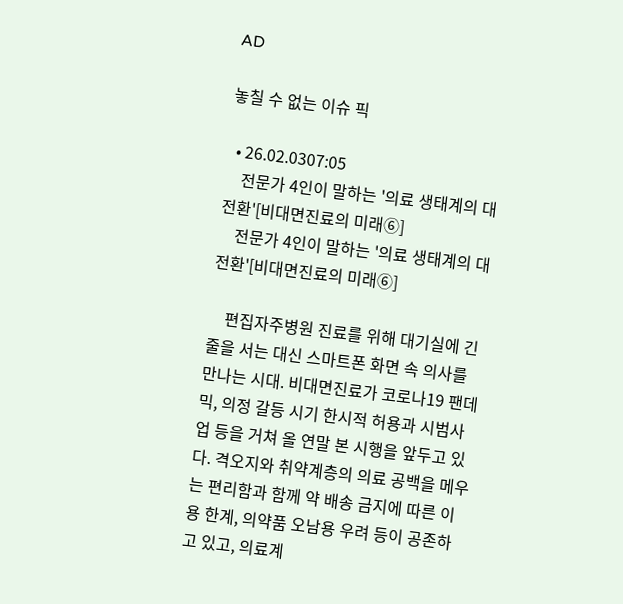AD

놓칠 수 없는 이슈 픽

  • 26.02.0307:05
    전문가 4인이 말하는 '의료 생태계의 대전환'[비대면진료의 미래⑥]
    전문가 4인이 말하는 '의료 생태계의 대전환'[비대면진료의 미래⑥]

    편집자주병원 진료를 위해 대기실에 긴 줄을 서는 대신 스마트폰 화면 속 의사를 만나는 시대. 비대면진료가 코로나19 팬데믹, 의정 갈등 시기 한시적 허용과 시범사업 등을 거쳐 올 연말 본 시행을 앞두고 있다. 격오지와 취약계층의 의료 공백을 메우는 편리함과 함께 약 배송 금지에 따른 이용 한계, 의약품 오남용 우려 등이 공존하고 있고, 의료계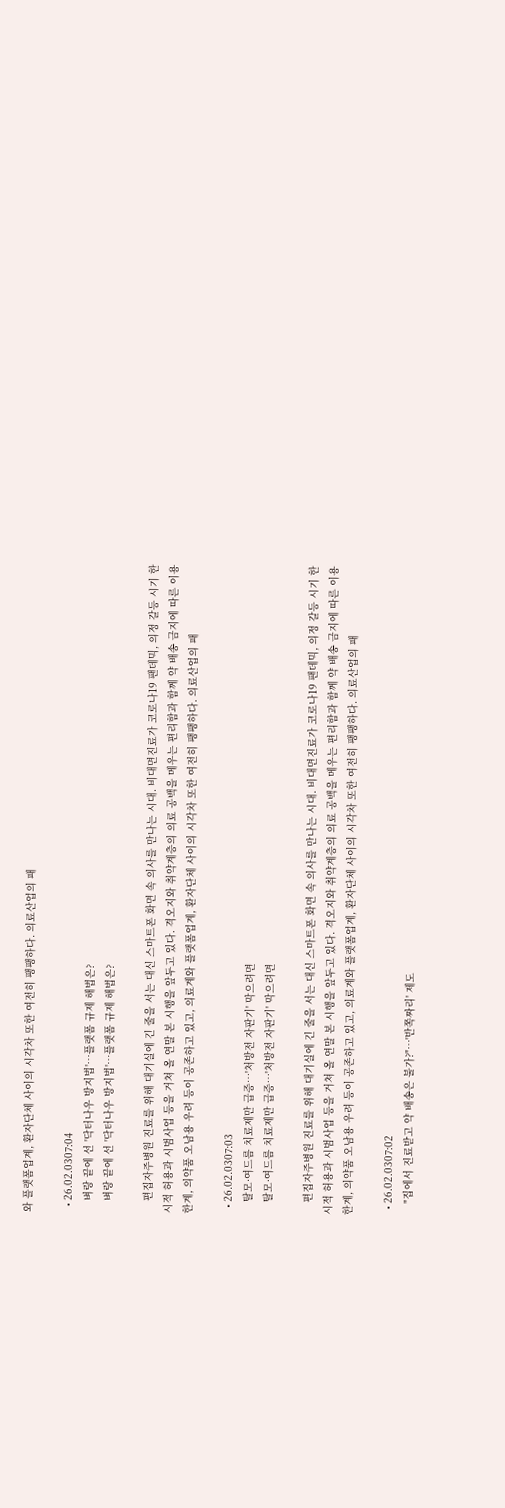와 플랫폼업계, 환자단체 사이의 시각차 또한 여전히 팽팽하다. 의료산업의 패

  • 26.02.0307:04
    벼랑 끝에 선 '닥터나우 방지법'…플랫폼 규제 해법은?
    벼랑 끝에 선 '닥터나우 방지법'…플랫폼 규제 해법은?

    편집자주병원 진료를 위해 대기실에 긴 줄을 서는 대신 스마트폰 화면 속 의사를 만나는 시대. 비대면진료가 코로나19 팬데믹, 의정 갈등 시기 한시적 허용과 시범사업 등을 거쳐 올 연말 본 시행을 앞두고 있다. 격오지와 취약계층의 의료 공백을 메우는 편리함과 함께 약 배송 금지에 따른 이용 한계, 의약품 오남용 우려 등이 공존하고 있고, 의료계와 플랫폼업계, 환자단체 사이의 시각차 또한 여전히 팽팽하다. 의료산업의 패

  • 26.02.0307:03
    탈모·여드름 치료제만 급증…'처방전 자판기' 막으려면
    탈모·여드름 치료제만 급증…'처방전 자판기' 막으려면

    편집자주병원 진료를 위해 대기실에 긴 줄을 서는 대신 스마트폰 화면 속 의사를 만나는 시대. 비대면진료가 코로나19 팬데믹, 의정 갈등 시기 한시적 허용과 시범사업 등을 거쳐 올 연말 본 시행을 앞두고 있다. 격오지와 취약계층의 의료 공백을 메우는 편리함과 함께 약 배송 금지에 따른 이용 한계, 의약품 오남용 우려 등이 공존하고 있고, 의료계와 플랫폼업계, 환자단체 사이의 시각차 또한 여전히 팽팽하다. 의료산업의 패

  • 26.02.0307:02
    "집에서 진료받고 약 배송은 불가?"…'반쪽짜리' 제도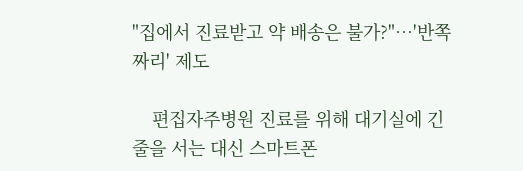"집에서 진료받고 약 배송은 불가?"…'반쪽짜리' 제도

    편집자주병원 진료를 위해 대기실에 긴 줄을 서는 대신 스마트폰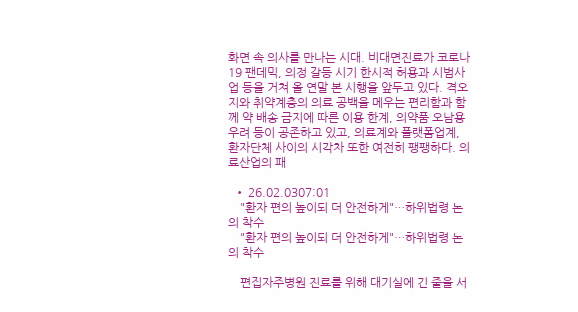화면 속 의사를 만나는 시대. 비대면진료가 코로나19 팬데믹, 의정 갈등 시기 한시적 허용과 시범사업 등을 거쳐 올 연말 본 시행을 앞두고 있다. 격오지와 취약계층의 의료 공백을 메우는 편리함과 함께 약 배송 금지에 따른 이용 한계, 의약품 오남용 우려 등이 공존하고 있고, 의료계와 플랫폼업계, 환자단체 사이의 시각차 또한 여전히 팽팽하다. 의료산업의 패

  • 26.02.0307:01
    "환자 편의 높이되 더 안전하게"…하위법령 논의 착수
    "환자 편의 높이되 더 안전하게"…하위법령 논의 착수

    편집자주병원 진료를 위해 대기실에 긴 줄을 서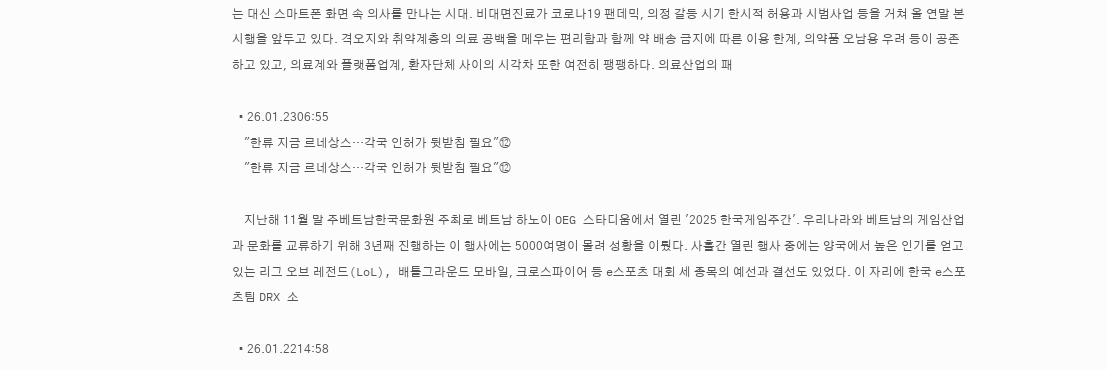는 대신 스마트폰 화면 속 의사를 만나는 시대. 비대면진료가 코로나19 팬데믹, 의정 갈등 시기 한시적 허용과 시범사업 등을 거쳐 올 연말 본 시행을 앞두고 있다. 격오지와 취약계층의 의료 공백을 메우는 편리함과 함께 약 배송 금지에 따른 이용 한계, 의약품 오남용 우려 등이 공존하고 있고, 의료계와 플랫폼업계, 환자단체 사이의 시각차 또한 여전히 팽팽하다. 의료산업의 패

  • 26.01.2306:55
    "한류 지금 르네상스…각국 인허가 뒷받침 필요"⑫
    "한류 지금 르네상스…각국 인허가 뒷받침 필요"⑫

    지난해 11월 말 주베트남한국문화원 주최로 베트남 하노이 OEG 스타디움에서 열린 '2025 한국게임주간'. 우리나라와 베트남의 게임산업과 문화를 교류하기 위해 3년째 진행하는 이 행사에는 5000여명이 몰려 성황을 이뤘다. 사흘간 열린 행사 중에는 양국에서 높은 인기를 얻고 있는 리그 오브 레전드(LoL), 배틀그라운드 모바일, 크로스파이어 등 e스포츠 대회 세 종목의 예선과 결선도 있었다. 이 자리에 한국 e스포츠팀 DRX 소

  • 26.01.2214:58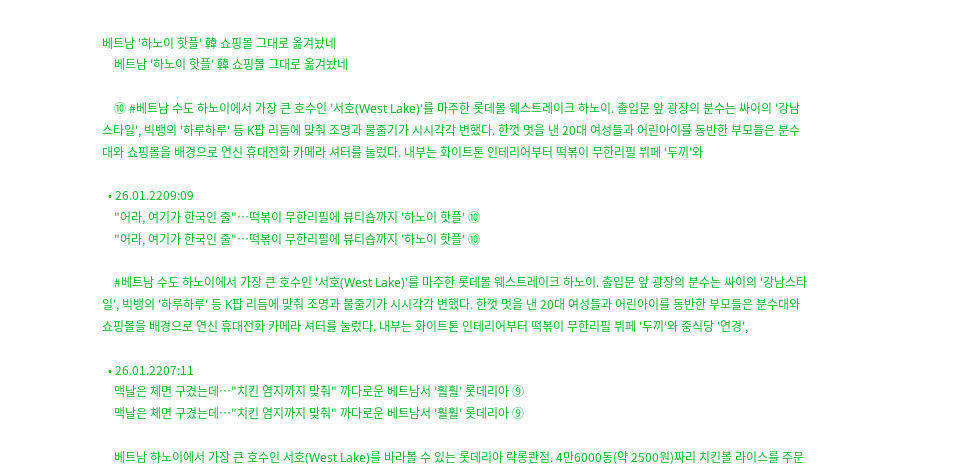베트남 '하노이 핫플' 韓 쇼핑몰 그대로 옮겨놨네
    베트남 '하노이 핫플' 韓 쇼핑몰 그대로 옮겨놨네

    ⑩ #베트남 수도 하노이에서 가장 큰 호수인 '서호(West Lake)'를 마주한 롯데몰 웨스트레이크 하노이. 출입문 앞 광장의 분수는 싸이의 '강남스타일', 빅뱅의 '하루하루' 등 K팝 리듬에 맞춰 조명과 물줄기가 시시각각 변했다. 한껏 멋을 낸 20대 여성들과 어린아이를 동반한 부모들은 분수대와 쇼핑몰을 배경으로 연신 휴대전화 카메라 셔터를 눌렀다. 내부는 화이트톤 인테리어부터 떡볶이 무한리필 뷔페 '두끼'와

  • 26.01.2209:09
    "어라, 여기가 한국인 줄"…떡볶이 무한리필에 뷰티숍까지 '하노이 핫플' ⑩
    "어라, 여기가 한국인 줄"…떡볶이 무한리필에 뷰티숍까지 '하노이 핫플' ⑩

    #베트남 수도 하노이에서 가장 큰 호수인 '서호(West Lake)'를 마주한 롯데몰 웨스트레이크 하노이. 출입문 앞 광장의 분수는 싸이의 '강남스타일', 빅뱅의 '하루하루' 등 K팝 리듬에 맞춰 조명과 물줄기가 시시각각 변했다. 한껏 멋을 낸 20대 여성들과 어린아이를 동반한 부모들은 분수대와 쇼핑몰을 배경으로 연신 휴대전화 카메라 셔터를 눌렀다. 내부는 화이트톤 인테리어부터 떡볶이 무한리필 뷔페 '두끼'와 중식당 '연경',

  • 26.01.2207:11
    맥날은 체면 구겼는데…"치킨 염지까지 맞춰" 까다로운 베트남서 '훨훨' 롯데리아 ⑨
    맥날은 체면 구겼는데…"치킨 염지까지 맞춰" 까다로운 베트남서 '훨훨' 롯데리아 ⑨

    베트남 하노이에서 가장 큰 호수인 서호(West Lake)를 바라볼 수 있는 롯데리아 락롱콴점. 4만6000동(약 2500원)짜리 치킨볼 라이스를 주문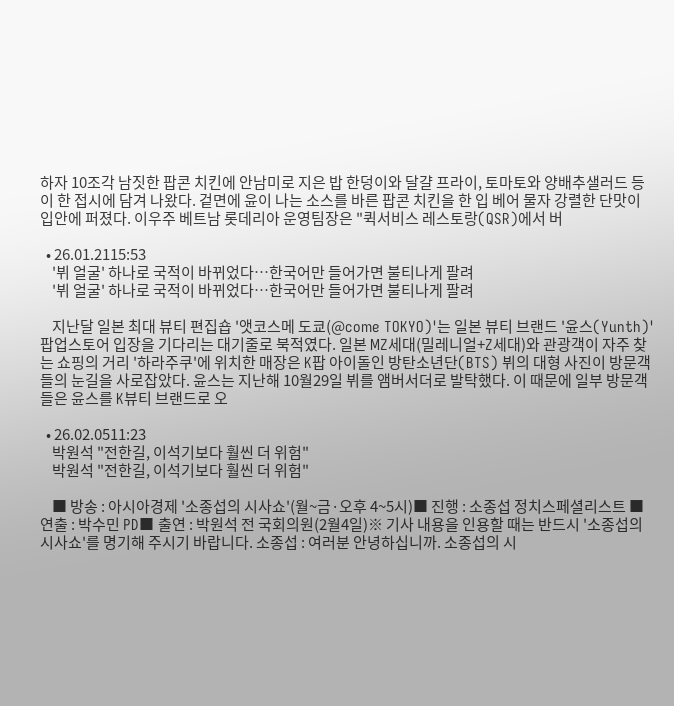하자 10조각 남짓한 팝콘 치킨에 안남미로 지은 밥 한덩이와 달걀 프라이, 토마토와 양배추샐러드 등이 한 접시에 담겨 나왔다. 겉면에 윤이 나는 소스를 바른 팝콘 치킨을 한 입 베어 물자 강렬한 단맛이 입안에 퍼졌다. 이우주 베트남 롯데리아 운영팀장은 "퀵서비스 레스토랑(QSR)에서 버

  • 26.01.2115:53
    '뷔 얼굴' 하나로 국적이 바뀌었다…한국어만 들어가면 불티나게 팔려
    '뷔 얼굴' 하나로 국적이 바뀌었다…한국어만 들어가면 불티나게 팔려

    지난달 일본 최대 뷰티 편집숍 '앳코스메 도쿄(@come TOKYO)'는 일본 뷰티 브랜드 '윤스(Yunth)' 팝업스토어 입장을 기다리는 대기줄로 북적였다. 일본 MZ세대(밀레니얼+Z세대)와 관광객이 자주 찾는 쇼핑의 거리 '하라주쿠'에 위치한 매장은 K팝 아이돌인 방탄소년단(BTS) 뷔의 대형 사진이 방문객들의 눈길을 사로잡았다. 윤스는 지난해 10월29일 뷔를 앰버서더로 발탁했다. 이 때문에 일부 방문객들은 윤스를 K뷰티 브랜드로 오

  • 26.02.0511:23
    박원석 "전한길, 이석기보다 훨씬 더 위험"
    박원석 "전한길, 이석기보다 훨씬 더 위험"

    ■ 방송 : 아시아경제 '소종섭의 시사쇼'(월~금·오후 4~5시)■ 진행 : 소종섭 정치스페셜리스트 ■ 연출 : 박수민 PD■ 출연 : 박원석 전 국회의원(2월4일)※ 기사 내용을 인용할 때는 반드시 '소종섭의 시사쇼'를 명기해 주시기 바랍니다. 소종섭 : 여러분 안녕하십니까. 소종섭의 시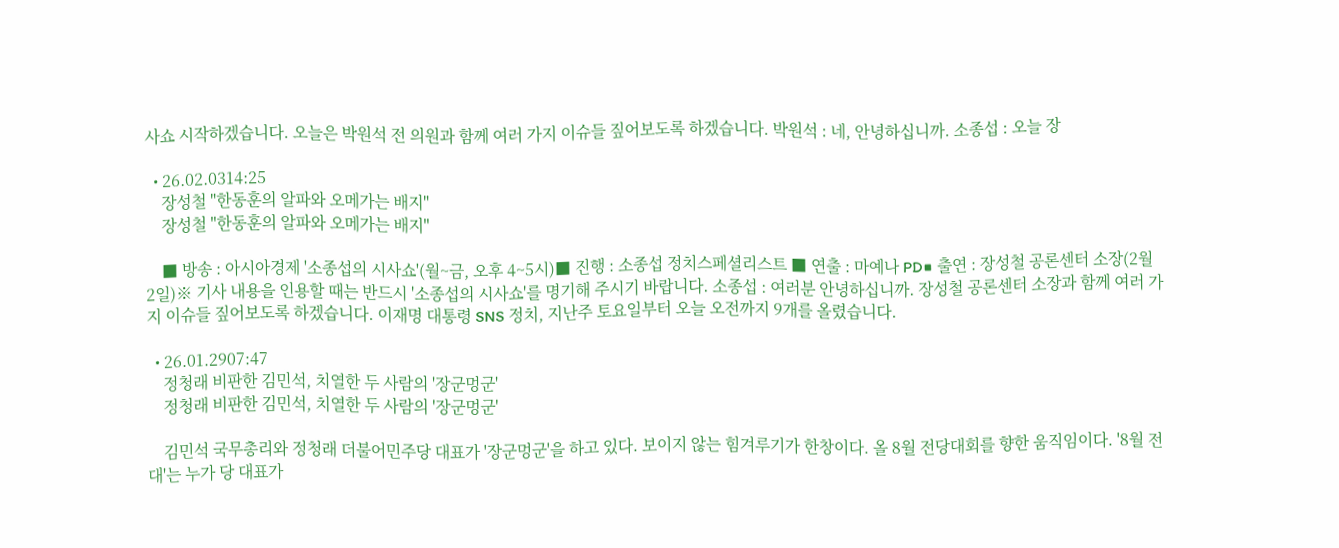사쇼 시작하겠습니다. 오늘은 박원석 전 의원과 함께 여러 가지 이슈들 짚어보도록 하겠습니다. 박원석 : 네, 안녕하십니까. 소종섭 : 오늘 장

  • 26.02.0314:25
    장성철 "한동훈의 알파와 오메가는 배지"
    장성철 "한동훈의 알파와 오메가는 배지"

    ■ 방송 : 아시아경제 '소종섭의 시사쇼'(월~금, 오후 4~5시)■ 진행 : 소종섭 정치스페셜리스트 ■ 연출 : 마예나 PD■ 출연 : 장성철 공론센터 소장(2월 2일)※ 기사 내용을 인용할 때는 반드시 '소종섭의 시사쇼'를 명기해 주시기 바랍니다. 소종섭 : 여러분 안녕하십니까. 장성철 공론센터 소장과 함께 여러 가지 이슈들 짚어보도록 하겠습니다. 이재명 대통령 SNS 정치, 지난주 토요일부터 오늘 오전까지 9개를 올렸습니다.

  • 26.01.2907:47
    정청래 비판한 김민석, 치열한 두 사람의 '장군멍군'
    정청래 비판한 김민석, 치열한 두 사람의 '장군멍군'

    김민석 국무총리와 정청래 더불어민주당 대표가 '장군멍군'을 하고 있다. 보이지 않는 힘겨루기가 한창이다. 올 8월 전당대회를 향한 움직임이다. '8월 전대'는 누가 당 대표가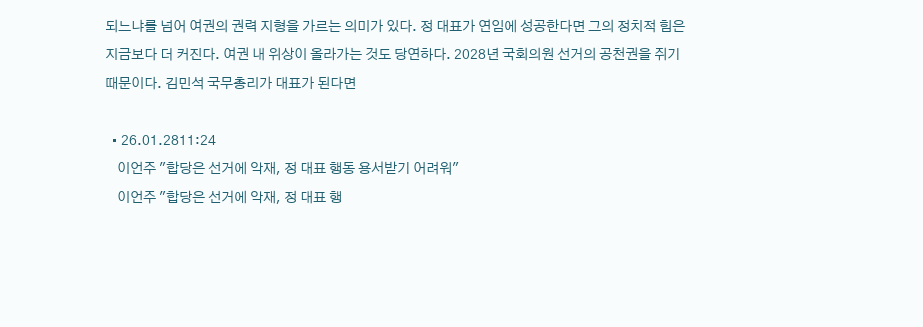되느냐를 넘어 여권의 권력 지형을 가르는 의미가 있다. 정 대표가 연임에 성공한다면 그의 정치적 힘은 지금보다 더 커진다. 여권 내 위상이 올라가는 것도 당연하다. 2028년 국회의원 선거의 공천권을 쥐기 때문이다. 김민석 국무총리가 대표가 된다면

  • 26.01.2811:24
    이언주 "합당은 선거에 악재, 정 대표 행동 용서받기 어려워"
    이언주 "합당은 선거에 악재, 정 대표 행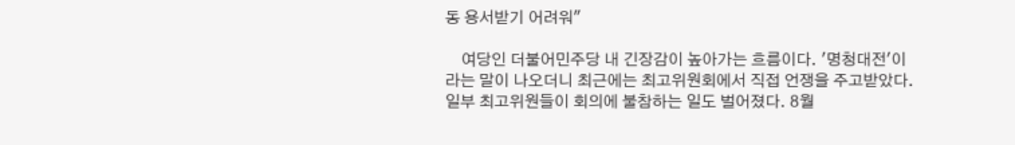동 용서받기 어려워"

    여당인 더불어민주당 내 긴장감이 높아가는 흐름이다. '명청대전'이라는 말이 나오더니 최근에는 최고위원회에서 직접 언쟁을 주고받았다. 일부 최고위원들이 회의에 불참하는 일도 벌어졌다. 8월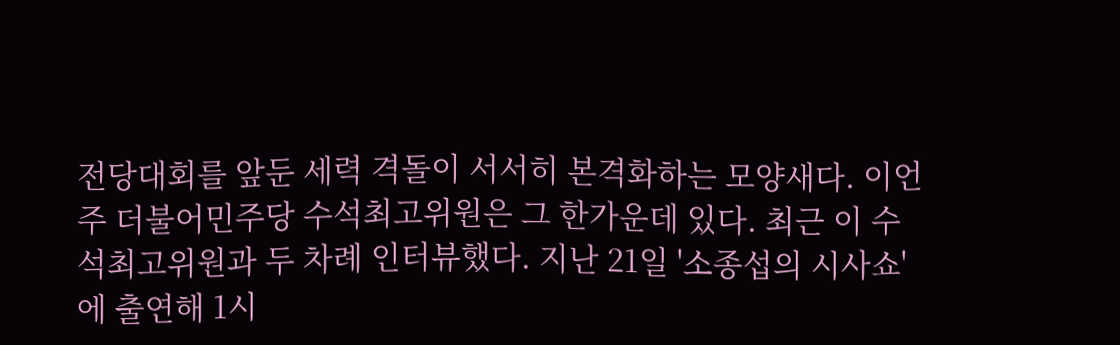전당대회를 앞둔 세력 격돌이 서서히 본격화하는 모양새다. 이언주 더불어민주당 수석최고위원은 그 한가운데 있다. 최근 이 수석최고위원과 두 차례 인터뷰했다. 지난 21일 '소종섭의 시사쇼'에 출연해 1시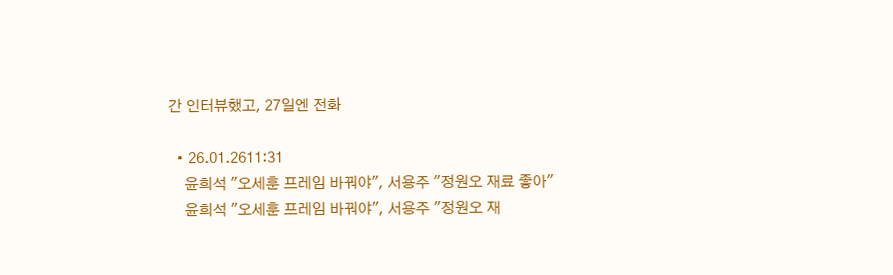간 인터뷰했고, 27일엔 전화

  • 26.01.2611:31
    윤희석 "오세훈 프레임 바꿔야", 서용주 "정원오 재료 좋아"
    윤희석 "오세훈 프레임 바꿔야", 서용주 "정원오 재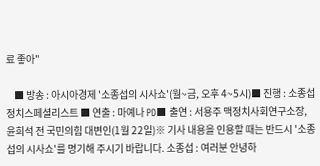료 좋아"

    ■ 방송 : 아시아경제 '소종섭의 시사쇼'(월~금, 오후 4~5시)■ 진행 : 소종섭 정치스페셜리스트 ■ 연출 : 마예나 PD■ 출연 : 서용주 맥정치사회연구소장, 윤희석 전 국민의힘 대변인(1월 22일)※ 기사 내용을 인용할 때는 반드시 '소종섭의 시사쇼'를 명기해 주시기 바랍니다. 소종섭 : 여러분 안녕하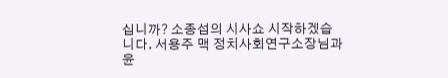십니까? 소종섭의 시사쇼 시작하겠습니다. 서용주 맥 정치사회연구소장님과 윤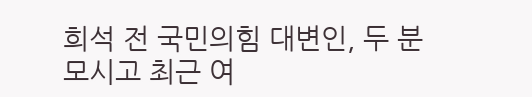희석 전 국민의힘 대변인, 두 분 모시고 최근 여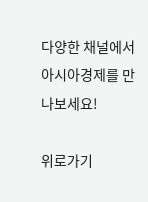다양한 채널에서 아시아경제를 만나보세요!

위로가기